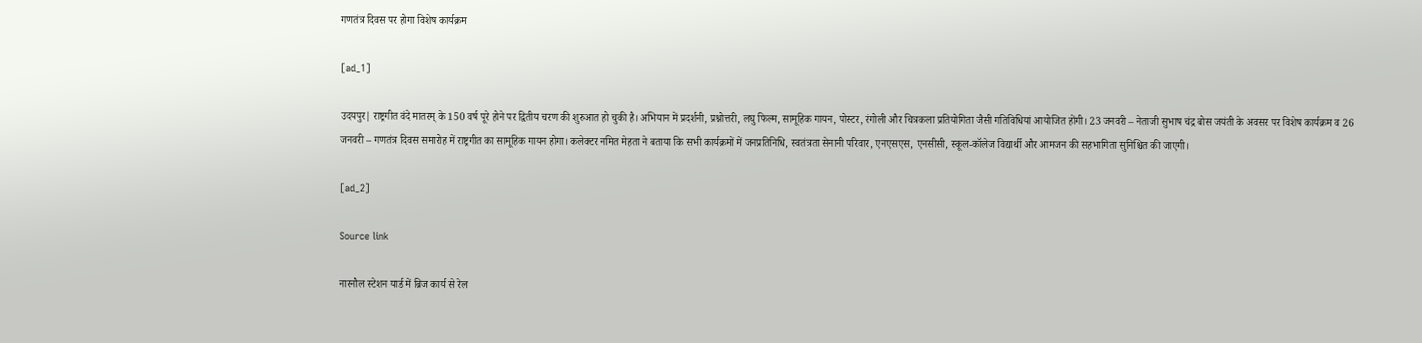गणतंत्र दिवस पर होगा विशेष कार्यक्रम

[ad_1]

उदयपुर| राष्ट्रगीत वंदे मातरम् के 150 वर्ष पूरे होने पर द्वितीय चरण की शुरुआत हो चुकी है। अभियान में प्रदर्शनी, प्रश्नोत्तरी, लघु फिल्म, सामूहिक गायन, पोस्टर, रंगोली और चित्रकला प्रतियोगिता जैसी गतिविधियां आयोजित होंगी। 23 जनवरी – नेताजी सुभाष चंद्र बोस जयंती के अवसर पर विशेष कार्यक्रम व 26 जनवरी – गणतंत्र दिवस समारोह में राष्ट्रगीत का सामूहिक गायन होगा। कलेक्टर नमित मेहता ने बताया कि सभी कार्यक्रमों में जनप्रतिनिधि, स्वतंत्रता सेनानी परिवार, एनएसएस, एनसीसी, स्कूल-कॉलेज विद्यार्थी और आमजन की सहभागिता सुनिश्चित की जाएगी।

[ad_2]

Source link

नारनौल स्टेशन यार्ड में ब्रिज कार्य से रेल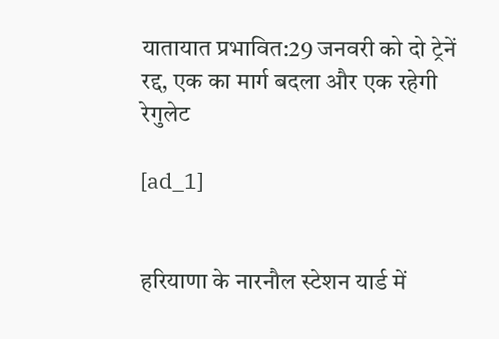यातायात प्रभावित:29 जनवरी को दो ट्रेनें रद्द, एक का मार्ग बदला और एक रहेगी रेगुलेट

[ad_1]


हरियाणा के नारनौल स्टेशन यार्ड में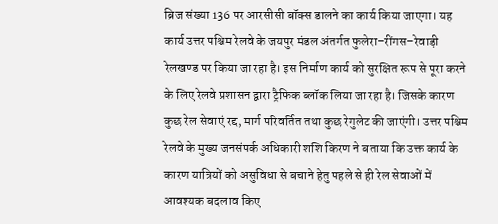ब्रिज संख्या 136 पर आरसीसी बॉक्स डालने का कार्य किया जाएगा। यह कार्य उत्तर पश्चिम रेलवे के जयपुर मंडल अंतर्गत फुलेरा–रींगस–रेवाड़ी रेलखण्ड पर किया जा रहा है। इस निर्माण कार्य को सुरक्षित रूप से पूरा करने के लिए रेलवे प्रशासन द्वारा ट्रैफिक ब्लॉक लिया जा रहा है। जिसके कारण कुछ रेल सेवाएं रद्द, मार्ग परिवर्तित तथा कुछ रेगुलेट की जाएंगी। उत्तर पश्चिम रेलवे के मुख्य जनसंपर्क अधिकारी शशि किरण ने बताया कि उक्त कार्य के कारण यात्रियों को असुविधा से बचाने हेतु पहले से ही रेल सेवाओं में आवश्यक बदलाव किए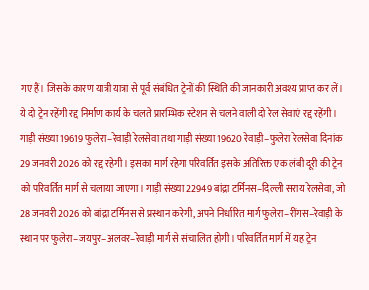गए हैं। जिसके कारण यात्री यात्रा से पूर्व संबंधित ट्रेनों की स्थिति की जानकारी अवश्य प्राप्त कर लें। ये दो ट्रेन रहेंगी रद्द निर्माण कार्य के चलते प्रारम्भिक स्टेशन से चलने वाली दो रेल सेवाएं रद्द रहेंगी। गाड़ी संख्या 19619 फुलेरा–रेवाड़ी रेलसेवा तथा गाड़ी संख्या 19620 रेवाड़ी–फुलेरा रेलसेवा दिनांक 29 जनवरी 2026 को रद्द रहेगी। इसका मार्ग रहेगा परिवर्तित इसके अतिरिक्त एक लंबी दूरी की ट्रेन को परिवर्तित मार्ग से चलाया जाएगा। गाड़ी संख्या 22949 बांद्रा टर्मिनस–दिल्ली सराय रेलसेवा, जो 28 जनवरी 2026 को बांद्रा टर्मिनस से प्रस्थान करेगी, अपने निर्धारित मार्ग फुलेरा–रींगस–रेवाड़ी के स्थान पर फुलेरा–जयपुर–अलवर–रेवाड़ी मार्ग से संचालित होगी। परिवर्तित मार्ग में यह ट्रेन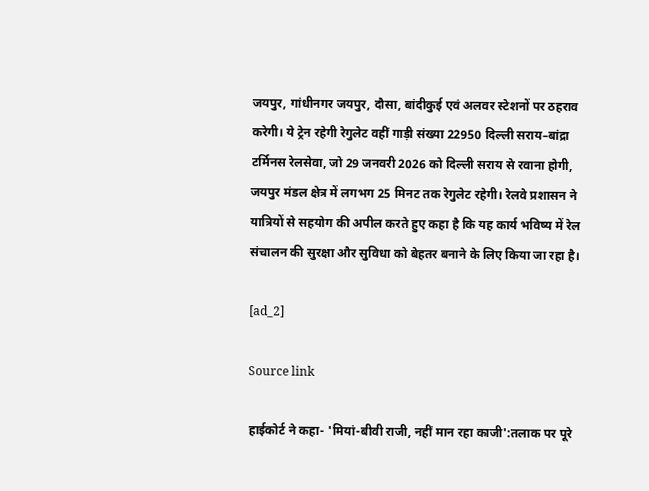जयपुर, गांधीनगर जयपुर, दौसा, बांदीकुई एवं अलवर स्टेशनों पर ठहराव करेगी। ये ट्रेन रहेगी रेगुलेट वहीं गाड़ी संख्या 22950 दिल्ली सराय–बांद्रा टर्मिनस रेलसेवा, जो 29 जनवरी 2026 को दिल्ली सराय से रवाना होगी, जयपुर मंडल क्षेत्र में लगभग 25 मिनट तक रेगुलेट रहेगी। रेलवे प्रशासन ने यात्रियों से सहयोग की अपील करते हुए कहा है कि यह कार्य भविष्य में रेल संचालन की सुरक्षा और सुविधा को बेहतर बनाने के लिए किया जा रहा है।

[ad_2]

Source link

हाईकोर्ट ने कहा- 'मियां-बीवी राजी, नहीं मान रहा काजी':तलाक पर पूरे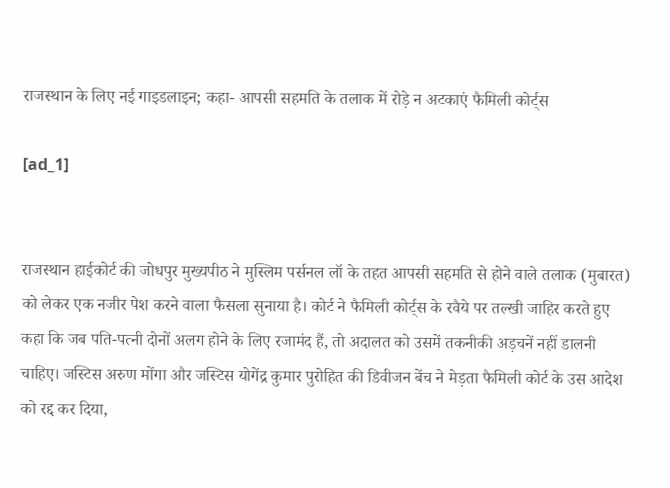राजस्थान के लिए नई गाइडलाइन; कहा- आपसी सहमति के तलाक में रोड़े न अटकाएं फैमिली कोर्ट्स

[ad_1]


राजस्थान हाईकोर्ट की जोधपुर मुख्यपीठ ने मुस्लिम पर्सनल लॉ के तहत आपसी सहमति से होने वाले तलाक (मुबारत) को लेकर एक नजीर पेश करने वाला फैसला सुनाया है। कोर्ट ने फैमिली कोर्ट्स के रवैये पर तल्खी जाहिर करते हुए कहा कि जब पति-पत्नी दोनों अलग होने के लिए रजामंद हैं, तो अदालत को उसमें तकनीकी अड़चनें नहीं डालनी चाहिए। जस्टिस अरुण मोंगा और जस्टिस योगेंद्र कुमार पुरोहित की डिवीजन बेंच ने मेड़ता फैमिली कोर्ट के उस आदेश को रद्द कर दिया,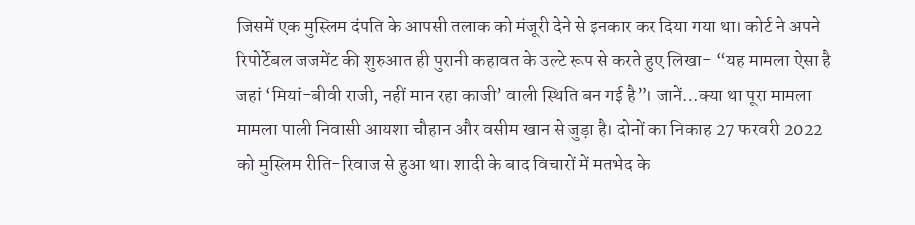जिसमें एक मुस्लिम दंपति के आपसी तलाक को मंजूरी देने से इनकार कर दिया गया था। कोर्ट ने अपने रिपोर्टेबल जजमेंट की शुरुआत ही पुरानी कहावत के उल्टे रूप से करते हुए लिखा- “यह मामला ऐसा है जहां ‘मियां-बीवी राजी, नहीं मान रहा काजी’ वाली स्थिति बन गई है”। जानें…क्या था पूरा मामला मामला पाली निवासी आयशा चौहान और वसीम खान से जुड़ा है। दोनों का निकाह 27 फरवरी 2022 को मुस्लिम रीति-रिवाज से हुआ था। शादी के बाद विचारों में मतभेद के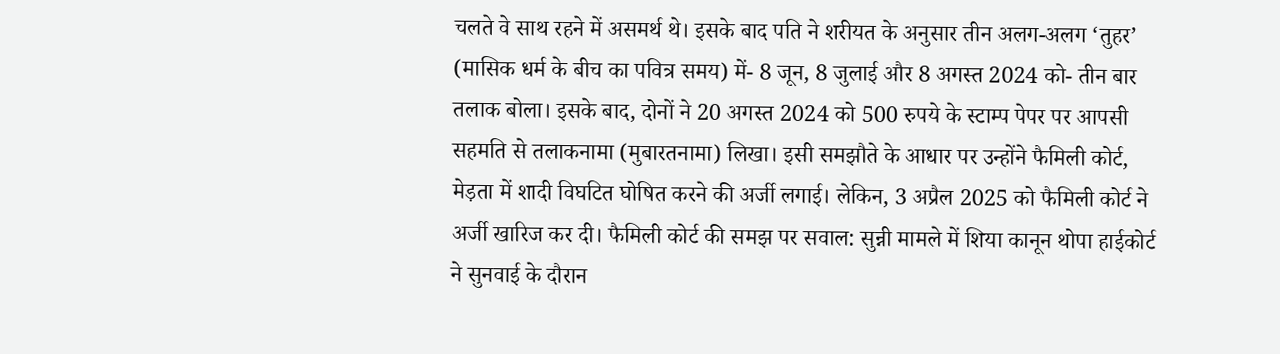चलते वे साथ रहने में असमर्थ थे। इसके बाद पति ने शरीयत के अनुसार तीन अलग-अलग ‘तुहर’ (मासिक धर्म के बीच का पवित्र समय) में- 8 जून, 8 जुलाई और 8 अगस्त 2024 को- तीन बार तलाक बोला। इसके बाद, दोनों ने 20 अगस्त 2024 को 500 रुपये के स्टाम्प पेपर पर आपसी सहमति से तलाकनामा (मुबारतनामा) लिखा। इसी समझौते के आधार पर उन्होंने फैमिली कोर्ट, मेड़ता में शादी विघटित घोषित करने की अर्जी लगाई। लेकिन, 3 अप्रैल 2025 को फैमिली कोर्ट ने अर्जी खारिज कर दी। फैमिली कोर्ट की समझ पर सवाल: सुन्नी मामले में शिया कानून थोपा हाईकोर्ट ने सुनवाई के दौरान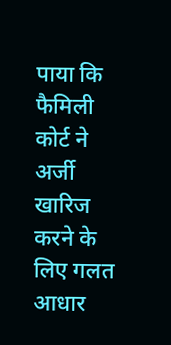पाया कि फैमिली कोर्ट ने अर्जी खारिज करने के लिए गलत आधार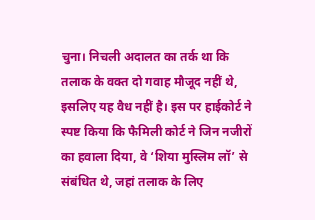चुना। निचली अदालत का तर्क था कि तलाक के वक्त दो गवाह मौजूद नहीं थे, इसलिए यह वैध नहीं है। इस पर हाईकोर्ट ने स्पष्ट किया कि फैमिली कोर्ट ने जिन नजीरों का हवाला दिया, वे ‘शिया मुस्लिम लॉ’ से संबंधित थे, जहां तलाक के लिए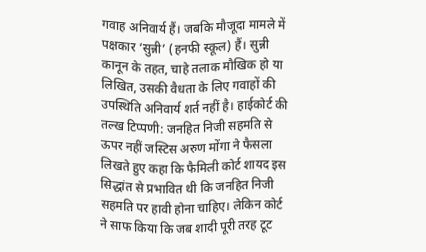गवाह अनिवार्य हैं। जबकि मौजूदा मामले में पक्षकार ‘सुन्नी’ (हनफी स्कूल) हैं। सुन्नी कानून के तहत, चाहे तलाक मौखिक हो या लिखित, उसकी वैधता के लिए गवाहों की उपस्थिति अनिवार्य शर्त नहीं है। हाईकोर्ट की तल्ख टिप्पणी: जनहित निजी सहमति से ऊपर नहीं जस्टिस अरुण मोंगा ने फैसला लिखते हुए कहा कि फैमिली कोर्ट शायद इस सिद्धांत से प्रभावित थी कि जनहित निजी सहमति पर हावी होना चाहिए। लेकिन कोर्ट ने साफ किया कि जब शादी पूरी तरह टूट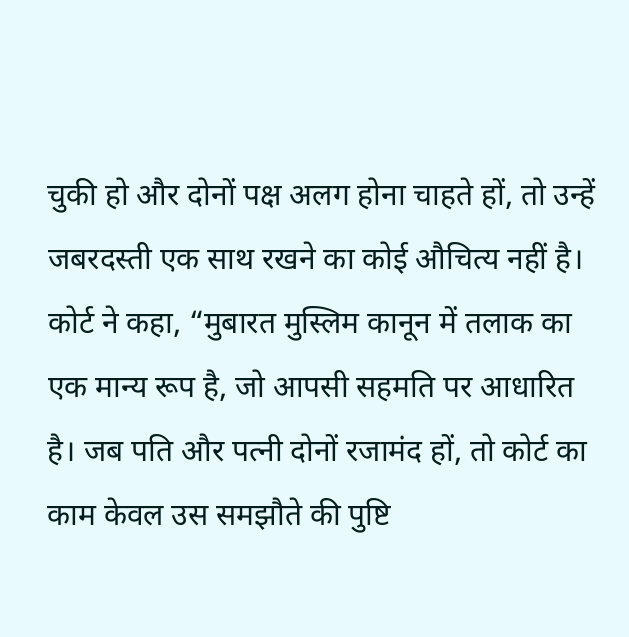चुकी हो और दोनों पक्ष अलग होना चाहते हों, तो उन्हें जबरदस्ती एक साथ रखने का कोई औचित्य नहीं है। कोर्ट ने कहा, “मुबारत मुस्लिम कानून में तलाक का एक मान्य रूप है, जो आपसी सहमति पर आधारित है। जब पति और पत्नी दोनों रजामंद हों, तो कोर्ट का काम केवल उस समझौते की पुष्टि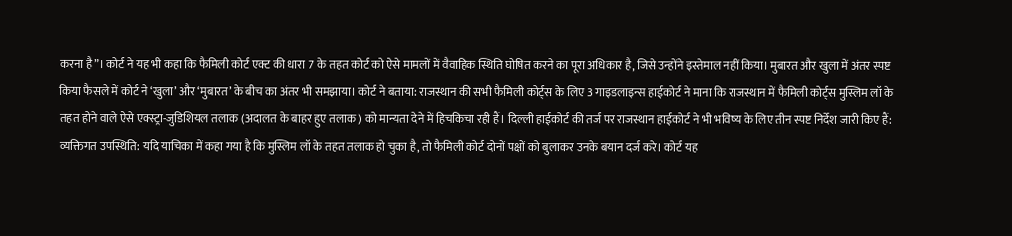करना है”। कोर्ट ने यह भी कहा कि फैमिली कोर्ट एक्ट की धारा 7 के तहत कोर्ट को ऐसे मामलों में वैवाहिक स्थिति घोषित करने का पूरा अधिकार है, जिसे उन्होंने इस्तेमाल नहीं किया। मुबारत और खुला में अंतर स्पष्ट किया फैसले में कोर्ट ने ‘खुला’ और ‘मुबारत’ के बीच का अंतर भी समझाया। कोर्ट ने बताया: राजस्थान की सभी फैमिली कोर्ट्स के लिए 3 गाइडलाइन्स हाईकोर्ट ने माना कि राजस्थान में फैमिली कोर्ट्स मुस्लिम लॉ के तहत होने वाले ऐसे एक्स्ट्रा-जुडिशियल तलाक (अदालत के बाहर हुए तलाक) को मान्यता देने में हिचकिचा रही हैं। दिल्ली हाईकोर्ट की तर्ज पर राजस्थान हाईकोर्ट ने भी भविष्य के लिए तीन स्पष्ट निर्देश जारी किए हैं: व्यक्तिगत उपस्थिति: यदि याचिका में कहा गया है कि मुस्लिम लॉ के तहत तलाक हो चुका है, तो फैमिली कोर्ट दोनों पक्षों को बुलाकर उनके बयान दर्ज करे। कोर्ट यह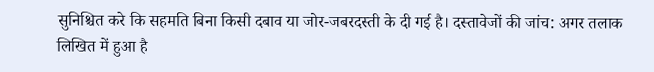सुनिश्चित करे कि सहमति बिना किसी दबाव या जोर-जबरदस्ती के दी गई है। दस्तावेजों की जांच: अगर तलाक लिखित में हुआ है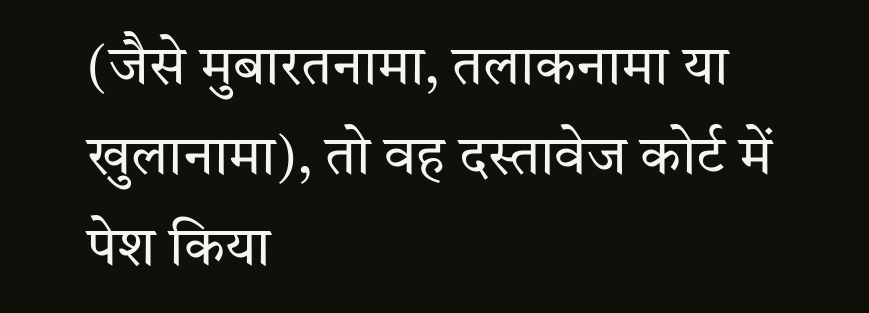(जैसे मुबारतनामा, तलाकनामा या खुलानामा), तो वह दस्तावेज कोर्ट में पेश किया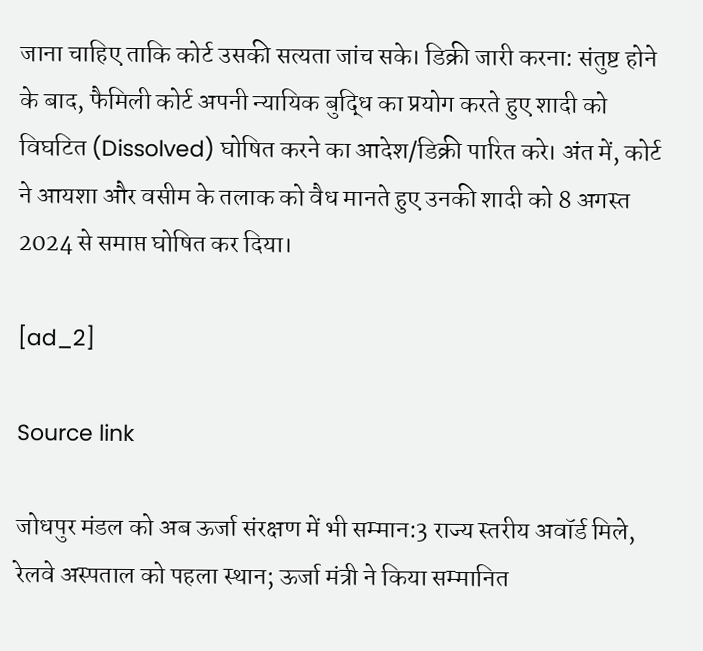जाना चाहिए ताकि कोर्ट उसकी सत्यता जांच सके। डिक्री जारी करना: संतुष्ट होने के बाद, फैमिली कोर्ट अपनी न्यायिक बुद्धि का प्रयोग करते हुए शादी को विघटित (Dissolved) घोषित करने का आदेश/डिक्री पारित करे। अंत में, कोर्ट ने आयशा और वसीम के तलाक को वैध मानते हुए उनकी शादी को 8 अगस्त 2024 से समाप्त घोषित कर दिया।

[ad_2]

Source link

जोधपुर मंडल को अब ऊर्जा संरक्षण में भी सम्मान:3 राज्य स्तरीय अवॉर्ड मिले, रेलवे अस्पताल को पहला स्थान; ऊर्जा मंत्री ने किया सम्मानित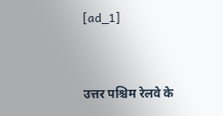[ad_1]


उत्तर पश्चिम रेलवे के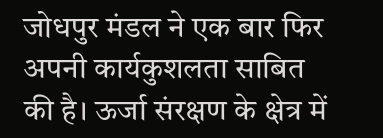जोधपुर मंडल ने एक बार फिर अपनी कार्यकुशलता साबित की है। ऊर्जा संरक्षण के क्षेत्र में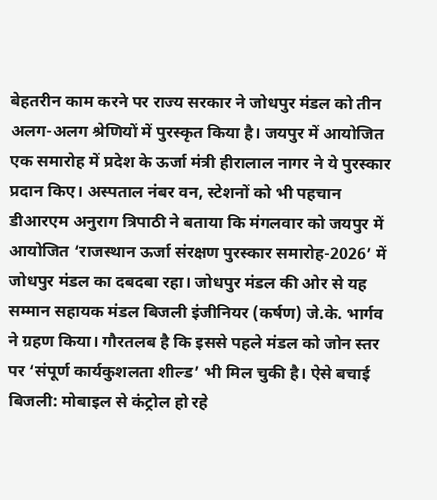बेहतरीन काम करने पर राज्य सरकार ने जोधपुर मंडल को तीन अलग-अलग श्रेणियों में पुरस्कृत किया है। जयपुर में आयोजित एक समारोह में प्रदेश के ऊर्जा मंत्री हीरालाल नागर ने ये पुरस्कार प्रदान किए। अस्पताल नंबर वन, स्टेशनों को भी पहचान डीआरएम अनुराग त्रिपाठी ने बताया कि मंगलवार को जयपुर में आयोजित ‘राजस्थान ऊर्जा संरक्षण पुरस्कार समारोह-2026’ में जोधपुर मंडल का दबदबा रहा। जोधपुर मंडल की ओर से यह सम्मान सहायक मंडल बिजली इंजीनियर (कर्षण) जे.के. भार्गव ने ग्रहण किया। गौरतलब है कि इससे पहले मंडल को जोन स्तर पर ‘संपूर्ण कार्यकुशलता शील्ड’ भी मिल चुकी है। ऐसे बचाई बिजली: मोबाइल से कंट्रोल हो रहे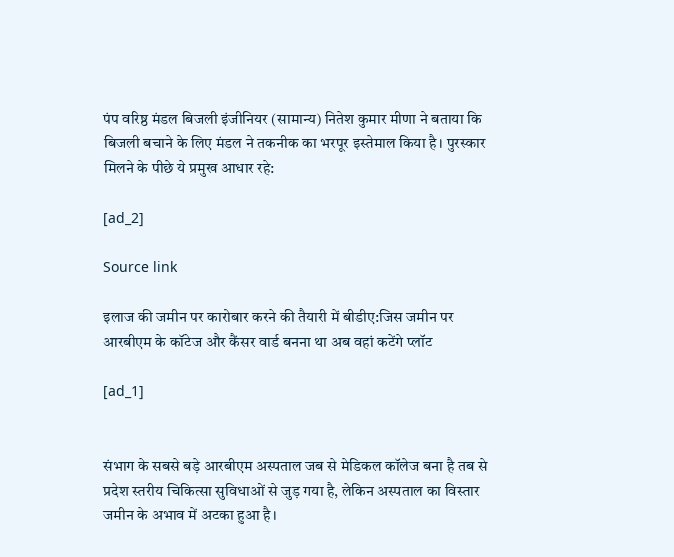पंप वरिष्ठ मंडल बिजली इंजीनियर (सामान्य) नितेश कुमार मीणा ने बताया कि बिजली बचाने के लिए मंडल ने तकनीक का भरपूर इस्तेमाल किया है। पुरस्कार मिलने के पीछे ये प्रमुख आधार रहे:

[ad_2]

Source link

इलाज की जमीन पर कारोबार करने की तैयारी में बीडीए:जिस जमीन पर आरबीएम के कॉटेज और कैंसर वार्ड बनना था अब वहां कटेंगे प्लॉट

[ad_1]


संभाग के सबसे बड़े आरबीएम अस्पताल जब से मेडिकल कॉलेज बना है तब से प्रदेश स्तरीय चिकित्सा सुविधाओं से जुड़ गया है, लेकिन अस्पताल का विस्तार जमीन के अभाव में अटका हुआ है।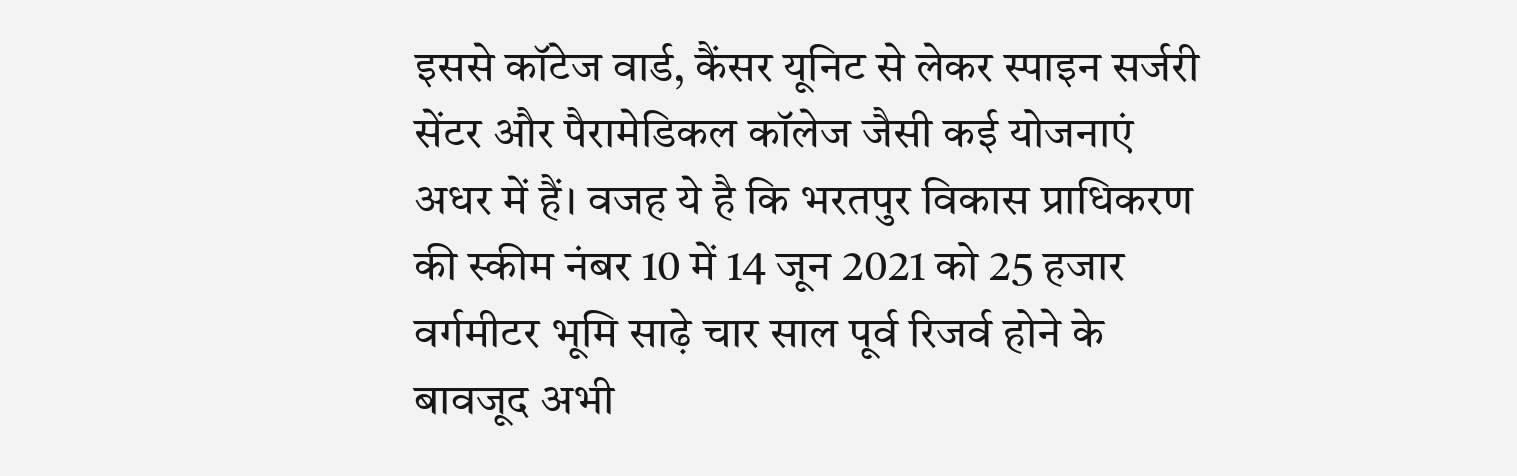इससे कॉटेज वार्ड, कैंसर यूनिट से लेकर स्पाइन सर्जरी सेंटर और पैरामेडिकल कॉलेज जैसी कई योजनाएं अधर में हैं। वजह ये है कि भरतपुर विकास प्राधिकरण की स्कीम नंबर 10 में 14 जून 2021 को 25 हजार वर्गमीटर भूमि साढ़े चार साल पूर्व रिजर्व होने के बावजूद अभी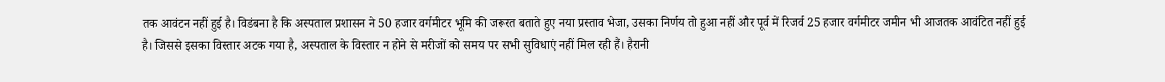तक आवंटन नहीं हुई है। विडंबना है कि अस्पताल प्रशासन ने 50 हजार वर्गमीटर भूमि की जरूरत बताते हुए नया प्रस्ताव भेजा, उसका निर्णय तो हुआ नहीं और पूर्व में रिजर्व 25 हजार वर्गमीटर जमीन भी आजतक आवंटित नहीं हुई है। जिससे इसका विस्तार अटक गया है, अस्पताल के विस्तार न होने से मरीजों को समय पर सभी सुविधाएं नहीं मिल रही हैं। हैरानी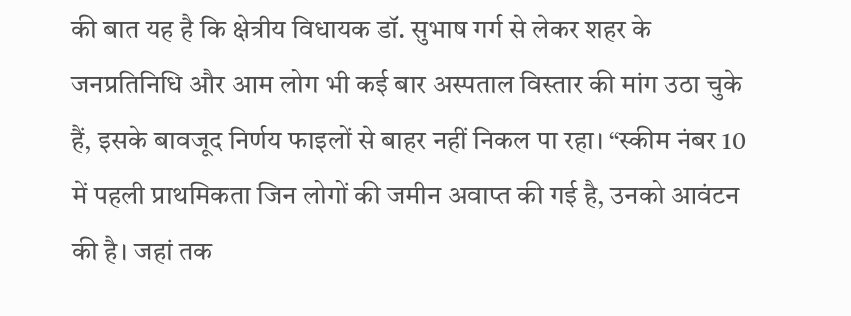की बात यह है कि क्षेत्रीय विधायक डॉ. सुभाष गर्ग से लेकर शहर के जनप्रतिनिधि और आम लोग भी कई बार अस्पताल विस्तार की मांग उठा चुके हैं, इसके बावजूद निर्णय फाइलों से बाहर नहीं निकल पा रहा। “स्कीम नंबर 10 में पहली प्राथमिकता जिन लोगों की जमीन अवाप्त की गई है, उनको आवंटन की है। जहां तक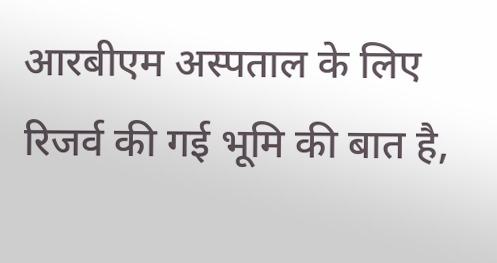आरबीएम अस्पताल के लिए रिजर्व की गई भूमि की बात है,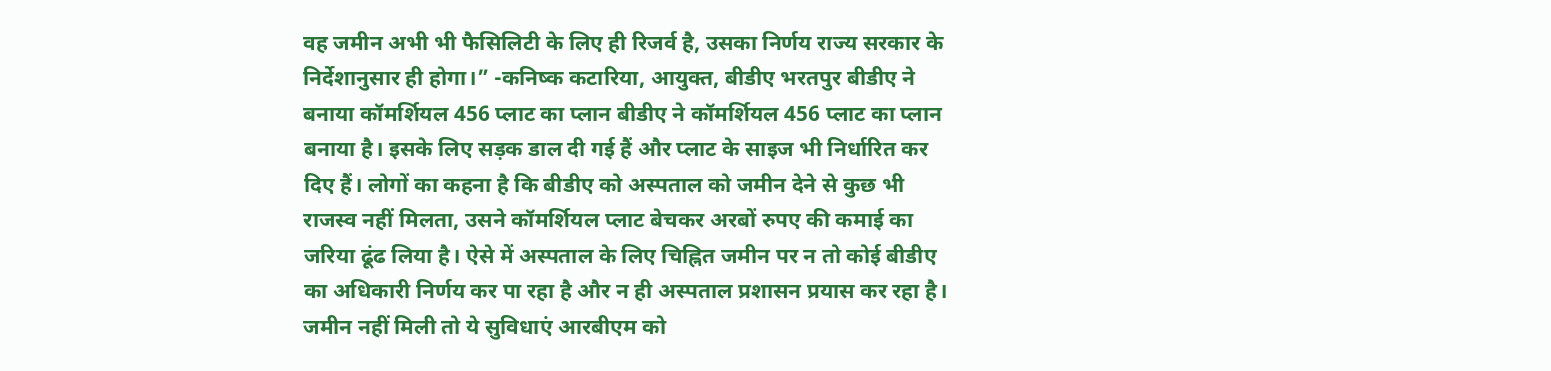वह जमीन अभी भी फैसिलिटी के लिए ही रिजर्व है, उसका निर्णय राज्य सरकार के निर्देशानुसार ही होगा।” -कनिष्क कटारिया, आयुक्त, बीडीए भरतपुर बीडीए ने बनाया कॉमर्शियल 456 प्लाट का प्लान बीडीए ने कॉमर्शियल 456 प्लाट का प्लान बनाया है। इसके लिए सड़क डाल दी गई हैं और प्लाट के साइज भी निर्धारित कर दिए हैं। लोगों का कहना है कि बीडीए को अस्पताल को जमीन देने से कुछ भी राजस्व नहीं मिलता, उसने कॉमर्शियल प्लाट बेचकर अरबों रुपए की कमाई का जरिया ढूंढ लिया है। ऐसे में अस्पताल के लिए चिह्नित जमीन पर न तो कोई बीडीए का अधिकारी निर्णय कर पा रहा है और न ही अस्पताल प्रशासन प्रयास कर रहा है। जमीन नहीं मिली तो ये सुविधाएं आरबीएम को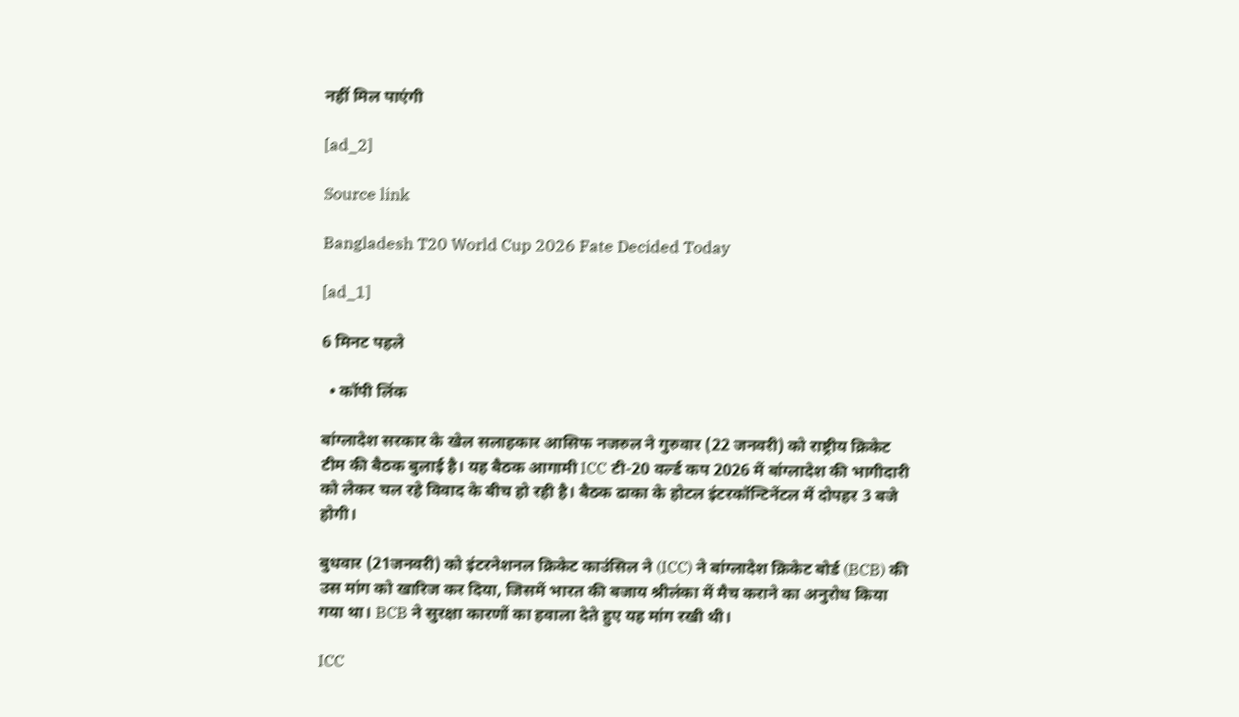नहीं मिल पाएंगी

[ad_2]

Source link

Bangladesh T20 World Cup 2026 Fate Decided Today

[ad_1]

6 मिनट पहले

  • कॉपी लिंक

बांग्लादेश सरकार के खेल सलाहकार आसिफ नजरुल ने गुरुवार (22 जनवरी) को राष्ट्रीय क्रिकेट टीम की बैठक बुलाई है। यह बैठक आगामी ICC टी-20 वर्ल्ड कप 2026 में बांग्लादेश की भागीदारी को लेकर चल रहे विवाद के बीच हो रही है। बैठक ढाका के होटल इंटरकॉन्टिनेंटल में दोपहर 3 बजे होगी।

बुधवार (21जनवरी) को इंटरनेशनल क्रिकेट काउंसिल ने (ICC) ने बांग्लादेश क्रिकेट बोर्ड (BCB) की उस मांग को खारिज कर दिया, जिसमें भारत की बजाय श्रीलंका में मैच कराने का अनुरोध किया गया था। BCB ने सुरक्षा कारणों का हवाला देते हुए यह मांग रखी थी।

ICC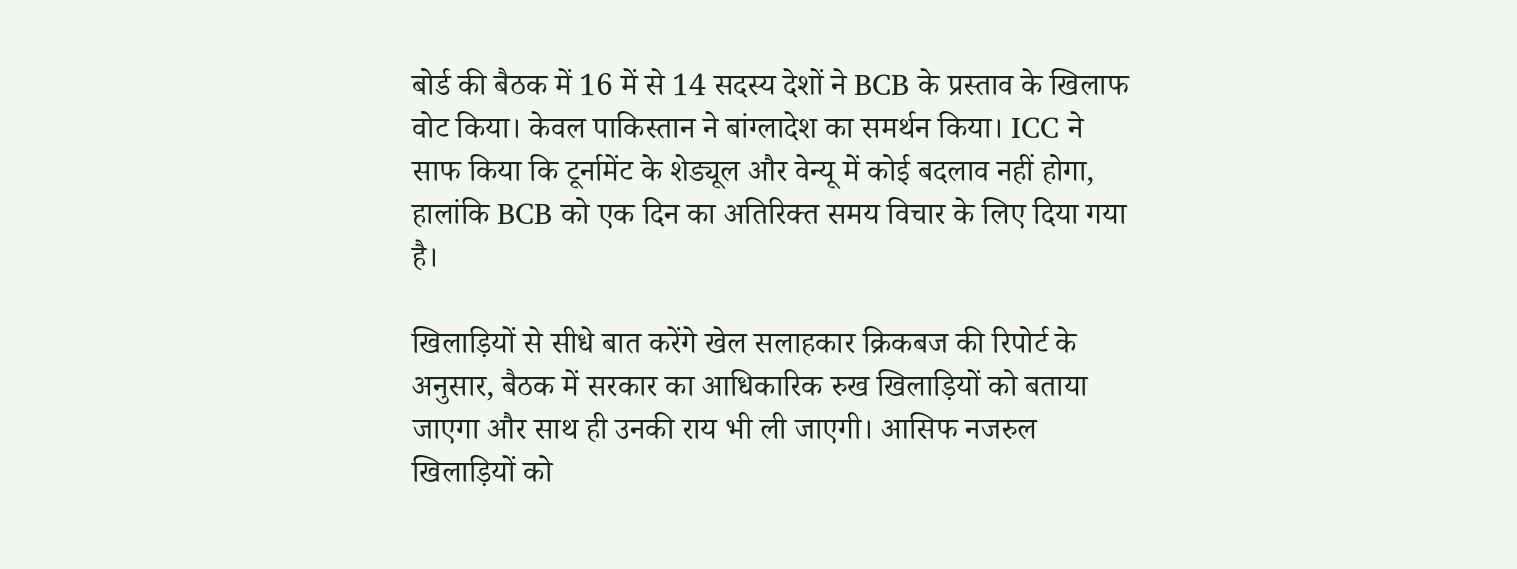बोर्ड की बैठक में 16 में से 14 सदस्य देशों ने BCB के प्रस्ताव के खिलाफ वोट किया। केवल पाकिस्तान ने बांग्लादेश का समर्थन किया। ICC ने साफ किया कि टूर्नामेंट के शेड्यूल और वेन्यू में कोई बदलाव नहीं होगा, हालांकि BCB को एक दिन का अतिरिक्त समय विचार के लिए दिया गया है।

खिलाड़ियों से सीधे बात करेंगे खेल सलाहकार क्रिकबज की रिपोर्ट के अनुसार, बैठक में सरकार का आधिकारिक रुख खिलाड़ियों को बताया जाएगा और साथ ही उनकी राय भी ली जाएगी। आसिफ नजरुल खिलाड़ियों को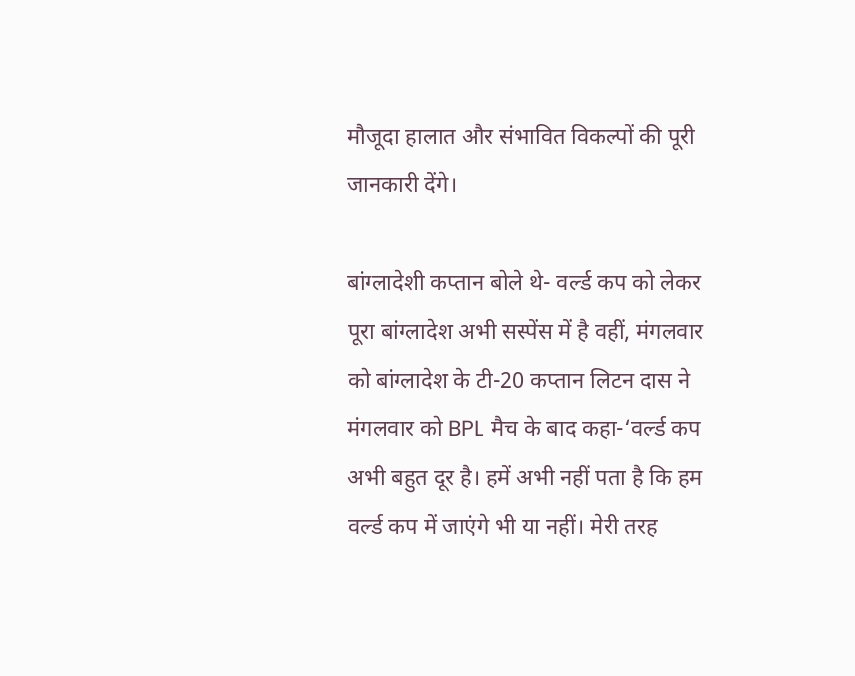मौजूदा हालात और संभावित विकल्पों की पूरी जानकारी देंगे।

बांग्लादेशी कप्तान बोले थे- वर्ल्ड कप को लेकर पूरा बांग्लादेश अभी सस्पेंस में है वहीं, मंगलवार को बांग्लादेश के टी-20 कप्तान लिटन दास ने मंगलवार को BPL मैच के बाद कहा-‘वर्ल्ड कप अभी बहुत दूर है। हमें अभी नहीं पता है कि हम वर्ल्ड कप में जाएंगे भी या नहीं। मेरी तरह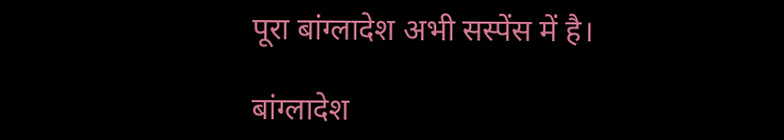पूरा बांग्लादेश अभी सस्पेंस में है।

बांग्लादेश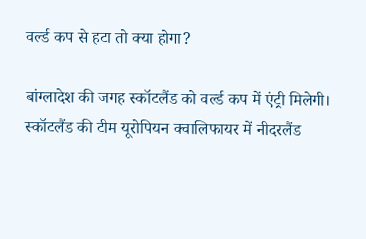वर्ल्ड कप से हटा तो क्या होगा?

बांग्लादेश की जगह स्कॉटलैंड को वर्ल्ड कप में एंट्री मिलेगी। स्कॉटलैंड की टीम यूरोपियन क्वालिफायर में नीदरलैंड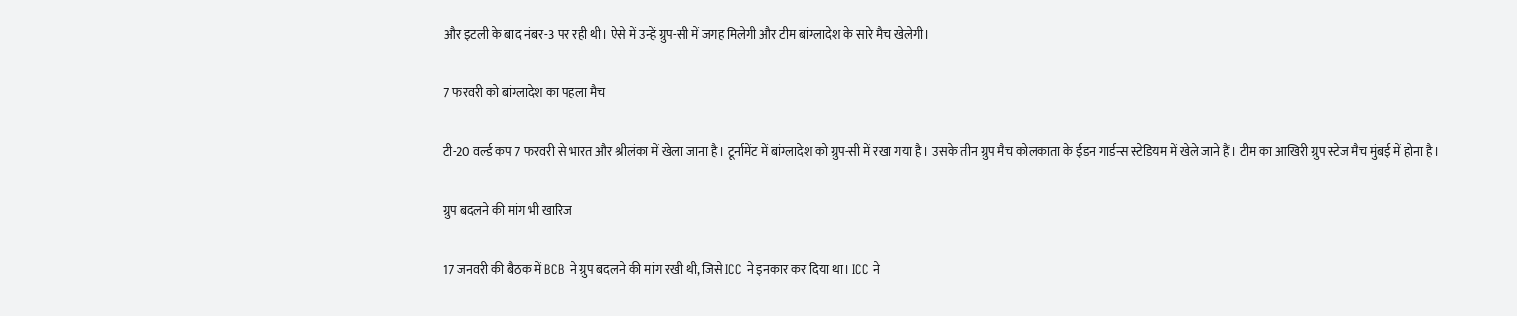और इटली के बाद नंबर-3 पर रही थी। ऐसे में उन्हें ग्रुप-सी में जगह मिलेगी और टीम बांग्लादेश के सारे मैच खेलेगी।

7 फरवरी को बांग्लादेश का पहला मैच

टी-20 वर्ल्ड कप 7 फरवरी से भारत और श्रीलंका में खेला जाना है। टूर्नामेंट में बांग्लादेश को ग्रुप-सी में रखा गया है। उसके तीन ग्रुप मैच कोलकाता के ईडन गार्डन्स स्टेडियम में खेले जाने हैं। टीम का आखिरी ग्रुप स्टेज मैच मुंबई में होना है।

ग्रुप बदलने की मांग भी खारिज

17 जनवरी की बैठक में BCB ने ग्रुप बदलने की मांग रखी थी, जिसे ICC ने इनकार कर दिया था। ICC ने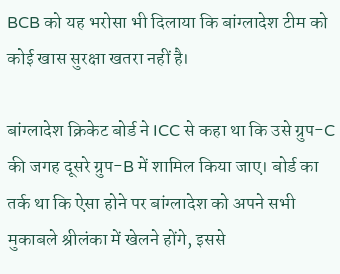BCB को यह भरोसा भी दिलाया कि बांग्लादेश टीम को कोई खास सुरक्षा खतरा नहीं है।

बांग्लादेश क्रिकेट बोर्ड ने ICC से कहा था कि उसे ग्रुप-C की जगह दूसरे ग्रुप-B में शामिल किया जाए। बोर्ड का तर्क था कि ऐसा होने पर बांग्लादेश को अपने सभी मुकाबले श्रीलंका में खेलने होंगे, इससे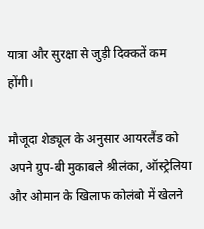यात्रा और सुरक्षा से जुड़ी दिक्कतें कम होंगी।

मौजूदा शेड्यूल के अनुसार आयरलैंड को अपने ग्रुप-बी मुकाबले श्रीलंका, ऑस्ट्रेलिया और ओमान के खिलाफ कोलंबो में खेलने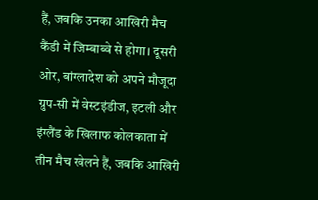हैं, जबकि उनका आखिरी मैच कैंडी में जिम्बाब्वे से होगा। दूसरी ओर, बांग्लादेश को अपने मौजूदा ग्रुप-सी में वेस्टइंडीज, इटली और इंग्लैंड के खिलाफ कोलकाता में तीन मैच खेलने हैं, जबकि आखिरी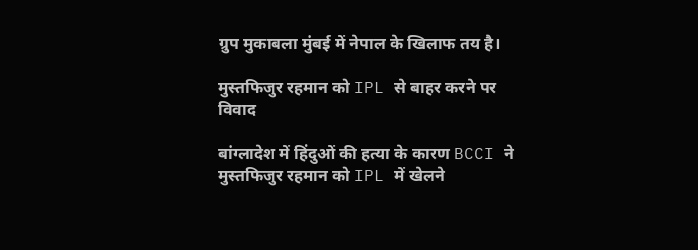ग्रुप मुकाबला मुंबई में नेपाल के खिलाफ तय है।

मुस्तफिजुर रहमान को IPL से बाहर करने पर विवाद

बांग्लादेश में हिंदुओं की हत्या के कारण BCCI ने मुस्तफिजुर रहमान को IPL में खेलने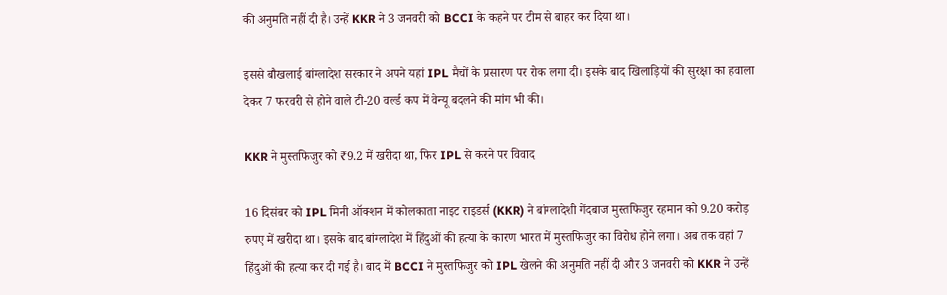की अनुमति नहीं दी है। उन्हें KKR ने 3 जनवरी को BCCI के कहने पर टीम से बाहर कर दिया था।

इससे बौखलाई बांग्लादेश सरकार ने अपने यहां IPL मैचों के प्रसारण पर रोक लगा दी। इसके बाद खिलाड़ियों की सुरक्षा का हवाला देकर 7 फरवरी से होने वाले टी-20 वर्ल्ड कप में वेन्यू बदलने की मांग भी की।

KKR ने मुस्तफिजुर को ₹9.2 में खरीदा था, फिर IPL से करने पर विवाद

16 दिसंबर को IPL मिनी ऑक्शन में कोलकाता नाइट राइडर्स (KKR) ने बांग्लादेशी गेंदबाज मुस्तफिजुर रहमान को 9.20 करोड़ रुपए में खरीदा था। इसके बाद बांग्लादेश में हिंदुओं की हत्या के कारण भारत में मुस्तफिजुर का विरोध होने लगा। अब तक वहां 7 हिंदुओं की हत्या कर दी गई है। बाद में BCCI ने मुस्तफिजुर को IPL खेलने की अनुमति नहीं दी और 3 जनवरी को KKR ने उन्हें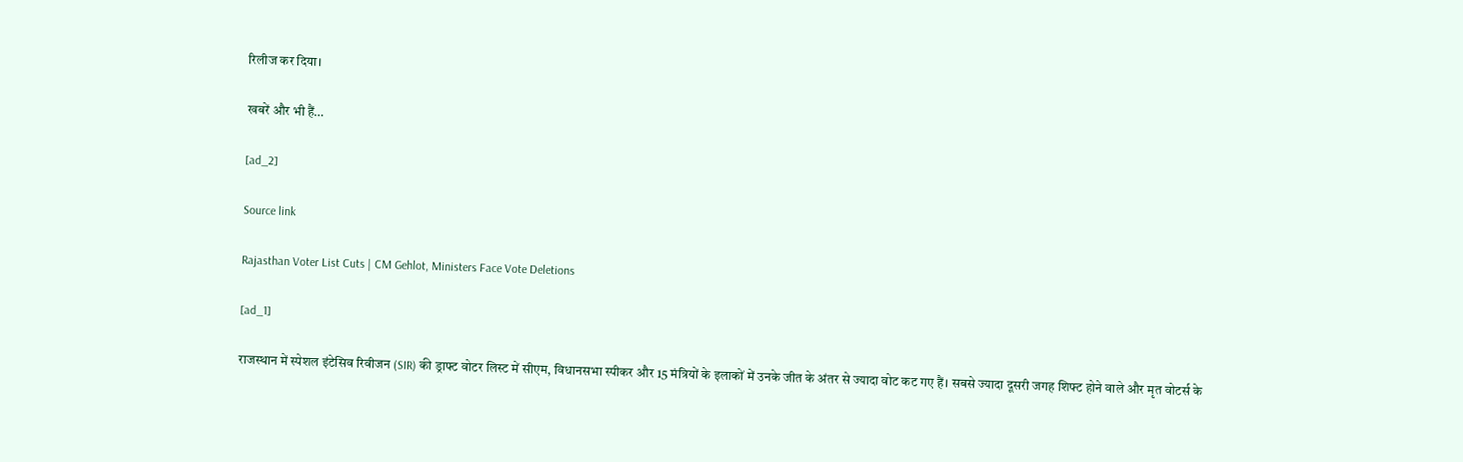रिलीज कर दिया।

खबरें और भी हैं…

[ad_2]

Source link

Rajasthan Voter List Cuts | CM Gehlot, Ministers Face Vote Deletions

[ad_1]

राजस्थान में स्पेशल इंटेसिव रिवीजन (SIR) की ड्राफ्ट वोटर लिस्ट में सीएम, विधानसभा स्पीकर और 15 मंत्रियों के इलाकों में उनके जीत के अंतर से ज्यादा वोट कट गए हैं। सबसे ज्यादा दूसरी जगह शिफ्ट होने वाले और मृत वोटर्स के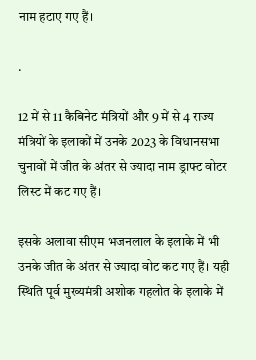नाम हटाए गए हैं।

.

12 में से 11 कैबिनेट मंत्रियों और 9 में से 4 राज्य मंत्रियों के इलाकों में उनके 2023 के विधानसभा चुनावों में जीत के अंतर से ज्यादा नाम ड्राफ्ट वोटर लिस्ट में कट गए हैं।

इसके अलावा सीएम भजनलाल के इलाके में भी उनके जीत के अंतर से ज्यादा वोट कट गए हैं। यही स्थिति पूर्व मुख्यमंत्री अशोक गहलोत के इलाके में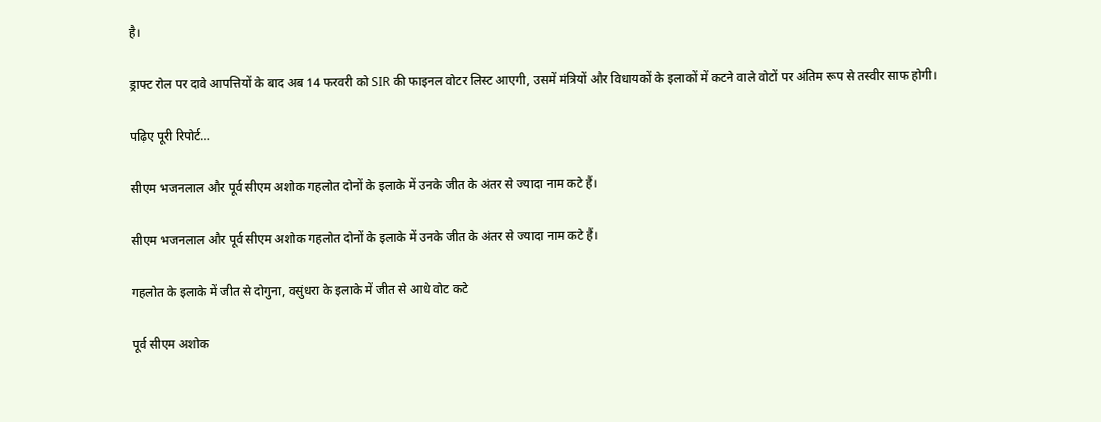है।

ड्राफ्ट रोल पर दावे आपत्तियों के बाद अब 14 फरवरी को SIR की फाइनल वोटर लिस्ट आएगी, उसमें मंत्रियों और विधायकों के इलाकों में कटने वाले वोटों पर अंतिम रूप से तस्वीर साफ होगी।

पढ़िए पूरी रिपोर्ट…

सीएम भजनलाल और पूर्व सीएम अशोक गहलोत दोनों के इलाके में उनके जीत के अंतर से ज्यादा नाम कटे हैं।

सीएम भजनलाल और पूर्व सीएम अशोक गहलोत दोनों के इलाके में उनके जीत के अंतर से ज्यादा नाम कटे हैं।

गहलोत के इलाके में जीत से दोगुना, वसुंधरा के इलाके में जीत से आधे वोट कटे

पूर्व सीएम अशोक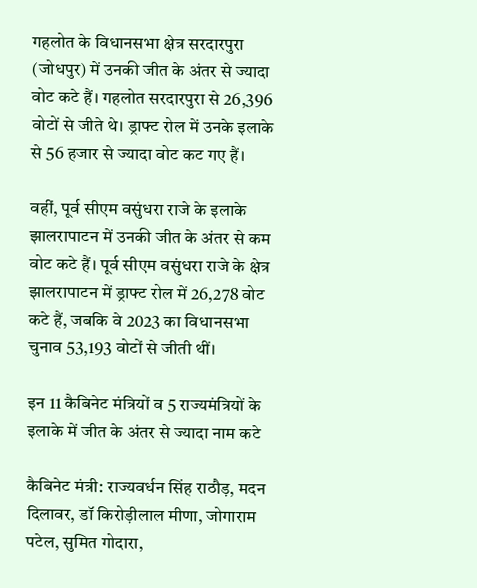गहलोत के विधानसभा क्षेत्र सरदारपुरा (जोधपुर) में उनकी जीत के अंतर से ज्यादा वोट कटे हैं। गहलोत सरदारपुरा से 26,396 वोटों से जीते थे। ड्राफ्ट रोल में उनके इलाके से 56 हजार से ज्यादा वोट कट गए हैं।

वहीं, पूर्व सीएम वसुंधरा राजे के इलाके झालरापाटन में उनकी जीत के अंतर से कम वोट कटे हैं। पूर्व सीएम वसुंधरा राजे के क्षेत्र झालरापाटन में ड्राफ्ट रोल में 26,278 वोट कटे हैं, जबकि वे 2023 का विधानसभा चुनाव 53,193 वोटों से जीती थीं।

इन 11 कैबिनेट मंत्रियों व 5 राज्यमंत्रियों के इलाके में जीत के अंतर से ज्यादा नाम कटे

कैबिनेट मंत्री: राज्यवर्धन सिंह राठौड़, मदन दिलावर, डॉ किरोड़ीलाल मीणा, जोगाराम पटेल, सुमित गोदारा,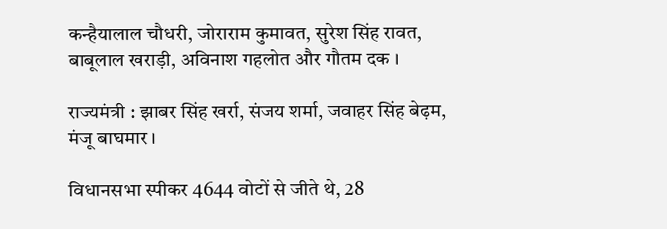कन्हैयालाल चौधरी, जोराराम कुमावत, सुरेश सिंह रावत, बाबूलाल खराड़ी, अविनाश गहलोत और गौतम दक ।

राज्यमंत्री : झाबर सिंह खर्रा, संजय शर्मा, जवाहर सिंह बेढ़म, मंजू बाघमार ।

विधानसभा स्पीकर 4644 वोटों से जीते थे, 28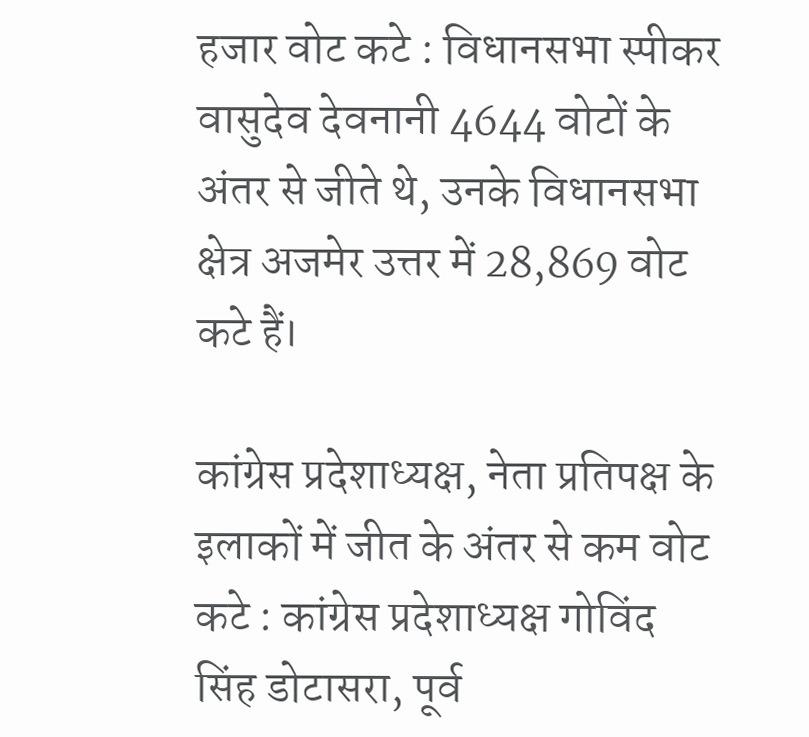हजार वोट कटे : विधानसभा स्पीकर वासुदेव देवनानी 4644 वोटों के अंतर से जीते थे, उनके विधानसभा क्षेत्र अजमेर उत्तर में 28,869 वोट कटे हैं।

कांग्रेस प्रदेशाध्यक्ष, नेता प्रतिपक्ष के इलाकों में जीत के अंतर से कम वोट कटे : कांग्रेस प्रदेशाध्यक्ष गोविंद सिंह डोटासरा, पूर्व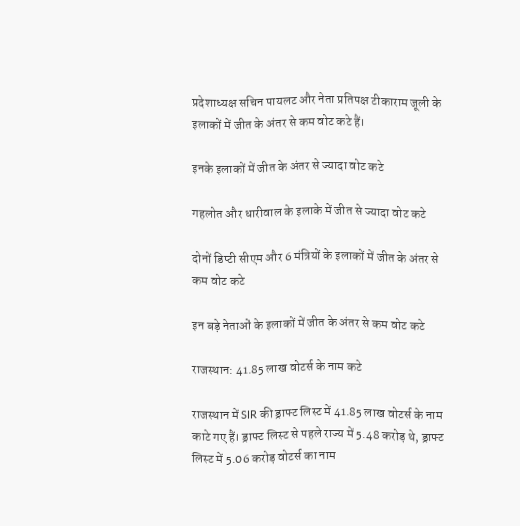प्रदेशाध्यक्ष सचिन पायलट और नेता प्रतिपक्ष टीकाराम जूली के इलाकों में जीत के अंतर से कम वोट कटे हैं।

इनके इलाकों में जीत के अंतर से ज्यादा वोट कटे

गहलोत और धारीवाल के इलाके में जीत से ज्यादा वोट कटे

दोनों डिप्टी सीएम और 6 मंत्रियों के इलाकों में जीत के अंतर से कम वोट कटे

इन बड़े नेताओं के इलाकों में जीत के अंतर से कम वोट कटे

राजस्थान: 41.85 लाख वोटर्स के नाम कटे

राजस्थान में SIR की ड्राफ्ट लिस्ट में 41.85 लाख वोटर्स के नाम काटे गए हैं। ड्राफ्ट लिस्ट से पहले राज्य में 5.48 करोड़ थे, ड्राफ्ट लिस्ट में 5.06 करोड़ वोटर्स का नाम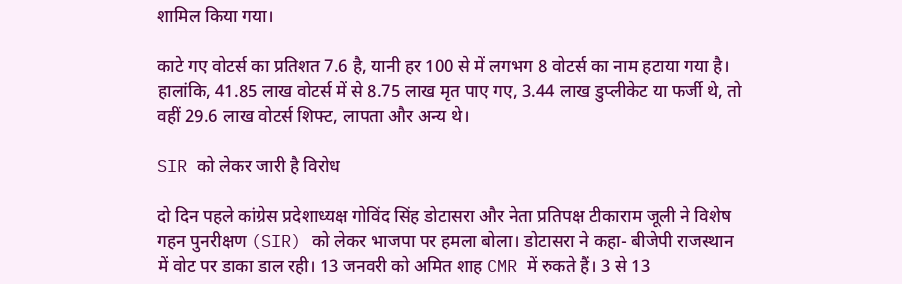शामिल किया गया।

काटे गए वोटर्स का प्रतिशत 7.6 है, यानी हर 100 से में लगभग 8 वोटर्स का नाम हटाया गया है। हालांकि, 41.85 लाख वोटर्स में से 8.75 लाख मृत पाए गए, 3.44 लाख डुप्लीकेट या फर्जी थे, तो वहीं 29.6 लाख वोटर्स शिफ्ट, लापता और अन्य थे।

SIR को लेकर जारी है विरोध

दो दिन पहले कांग्रेस प्रदेशाध्यक्ष गोविंद सिंह डोटासरा और नेता प्रतिपक्ष टीकाराम जूली ने विशेष गहन पुनरीक्षण (SIR) को लेकर भाजपा पर हमला बोला। डोटासरा ने कहा- बीजेपी राजस्थान में वोट पर डाका डाल रही। 13 जनवरी को अमित शाह CMR में रुकते हैं। 3 से 13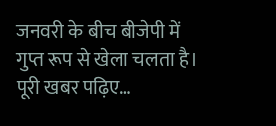जनवरी के बीच बीजेपी में गुप्त रूप से खेला चलता है। पूरी खबर पढ़िए…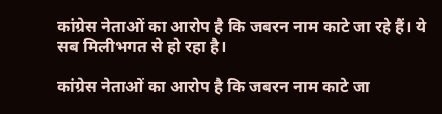कांग्रेस नेताओं का आरोप है कि जबरन नाम काटे जा रहे हैं। ये सब मिलीभगत से हो रहा है।

कांग्रेस नेताओं का आरोप है कि जबरन नाम काटे जा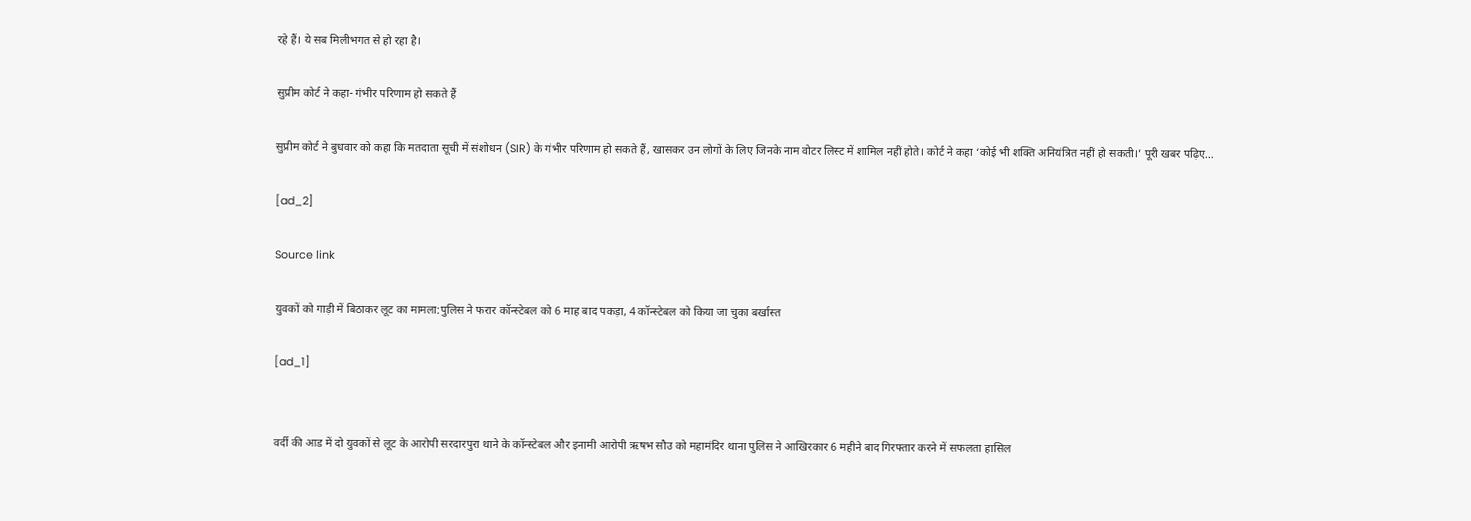रहे हैं। ये सब मिलीभगत से हो रहा है।

सुप्रीम कोर्ट ने कहा- गंभीर परिणाम हो सकते हैं

सुप्रीम कोर्ट ने बुधवार को कहा कि मतदाता सूची में संशोधन (SIR) के गंभीर परिणाम हो सकते हैं, खासकर उन लोगों के लिए जिनके नाम वोटर लिस्ट में शामिल नहीं होते। कोर्ट ने कहा ‘कोई भी शक्ति अनियंत्रित नहीं हो सकती।’ पूरी खबर पढ़िए…

[ad_2]

Source link

युवकों को गाड़ी में बिठाकर लूट का मामला:पुलिस ने फरार कॉन्स्टेबल को 6 माह बाद पकड़ा, 4 कॉन्स्टेबल को किया जा चुका बर्खास्त

[ad_1]


वर्दी की आड में दो युवकों से लूट के आरोपी सरदारपुरा थाने के कॉन्स्टेबल और इनामी आरोपी ऋषभ सौउ को महामंदिर थाना पुलिस ने आखिरकार 6 महीने बाद गिरफ्तार करने में सफलता हासिल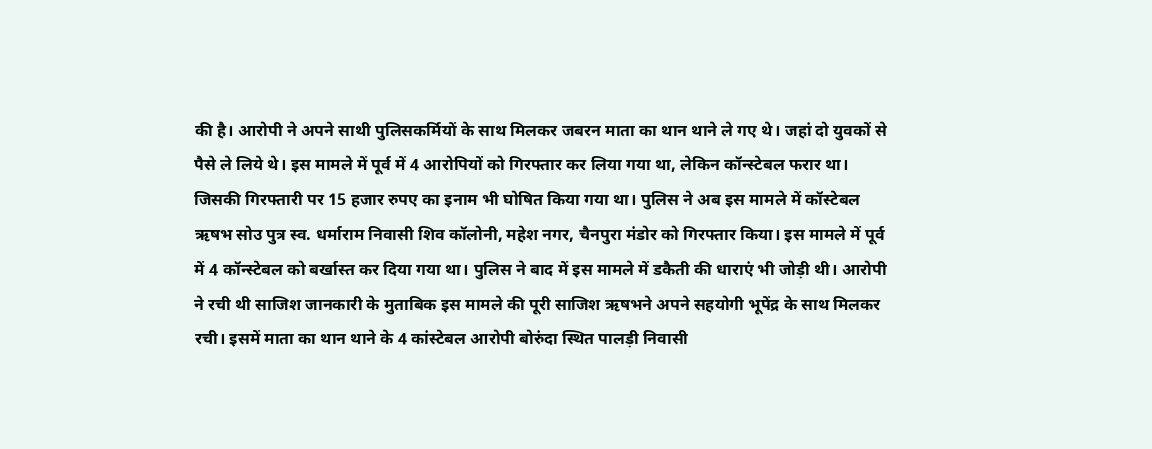की है। आरोपी ने अपने साथी पुलिसकर्मियों के साथ मिलकर जबरन माता का थान थाने ले गए थे। जहां दो युवकों से पैसे ले लिये थे। इस मामले में पूर्व में 4 आरोपियों को गिरफ्तार कर लिया गया था, लेकिन कॉन्स्टेबल फरार था। जिसकी गिरफ्तारी पर 15 हजार रुपए का इनाम भी घोषित किया गया था। पुलिस ने अब इस मामले में कॉस्टेबल ऋषभ सोउ पुत्र स्व. धर्माराम निवासी शिव कॉलोनी, महेश नगर, चैनपुरा मंडोर को गिरफ्तार किया। इस मामले में पूर्व में 4 कॉन्स्टेबल को बर्खास्त कर दिया गया था। पुलिस ने बाद में इस मामले में डकैती की धाराएं भी जोड़ी थी। आरोपी ने रची थी साजिश जानकारी के मुताबिक इस मामले की पूरी साजिश ऋषभने अपने सहयोगी भूपेंद्र के साथ मिलकर रची। इसमें माता का थान थाने के 4 कांस्टेबल आरोपी बोरुंदा स्थित पालड़ी निवासी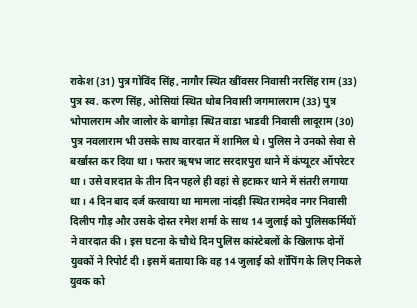राकेश (31) पुत्र गोविंद सिंह, नागौर स्थित खींवसर निवासी नरसिंह राम (33) पुत्र स्व. करण सिंह, ओसियां स्थित थोब निवासी जगमालराम (33) पुत्र भोपालराम और जालोर के बागोड़ा स्थित वाडा भाडवी निवासी लादूराम (30) पुत्र नवलाराम भी उसके साथ वारदात में शामिल थे। पुलिस ने उनको सेवा से बर्खास्त कर दिया था। फरार ऋषभ जाट सरदारपुरा थाने में कंप्यूटर ऑपरेटर था। उसे वारदात के तीन दिन पहले ही वहां से हटाकर थाने में संतरी लगाया था। 4 दिन बाद दर्ज करवाया था मामला नांदड़ी स्थित रामदेव नगर निवासी दिलीप गौड़ और उसके दोस्त रमेश शर्मा के साथ 14 जुलाई को पुलिसकर्मियों ने वारदात की। इस घटना के चौथे दिन पुलिस कांस्टेबलों के खिलाफ दोनों युवकों ने रिपोर्ट दी। इसमें बताया कि वह 14 जुलाई को शॉपिंग के लिए निकले युवक को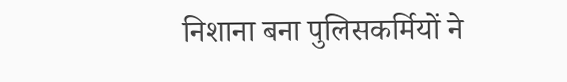निशाना बना पुलिसकर्मियों ने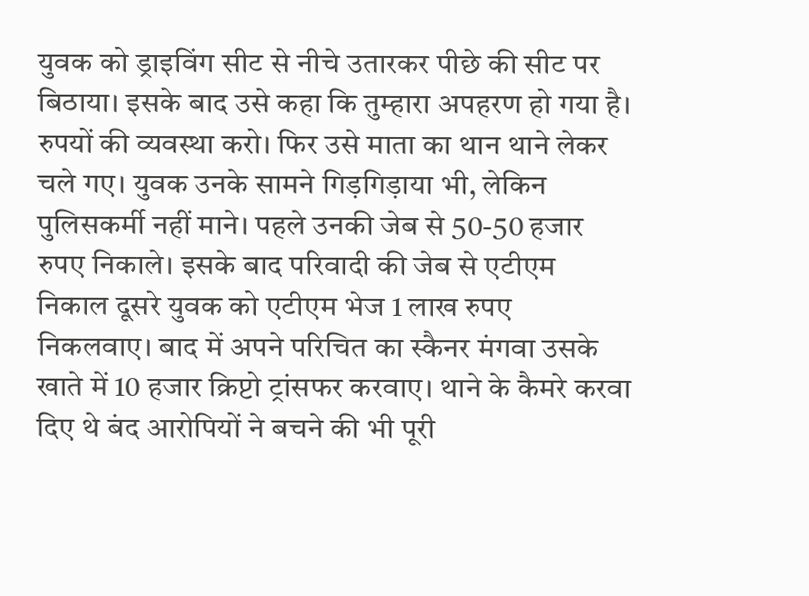युवक को ड्राइविंग सीट से नीचे उतारकर पीछे की सीट पर बिठाया। इसके बाद उसे कहा कि तुम्हारा अपहरण हो गया है। रुपयों की व्यवस्था करो। फिर उसे माता का थान थाने लेकर चले गए। युवक उनके सामने गिड़गिड़ाया भी, लेकिन पुलिसकर्मी नहीं माने। पहले उनकी जेब से 50-50 हजार रुपए निकाले। इसके बाद परिवादी की जेब से एटीएम निकाल दूसरे युवक को एटीएम भेज 1 लाख रुपए निकलवाए। बाद में अपने परिचित का स्कैनर मंगवा उसके खाते में 10 हजार क्रिप्टो ट्रांसफर करवाए। थाने के कैमरे करवा दिए थे बंद आरोपियों ने बचने की भी पूरी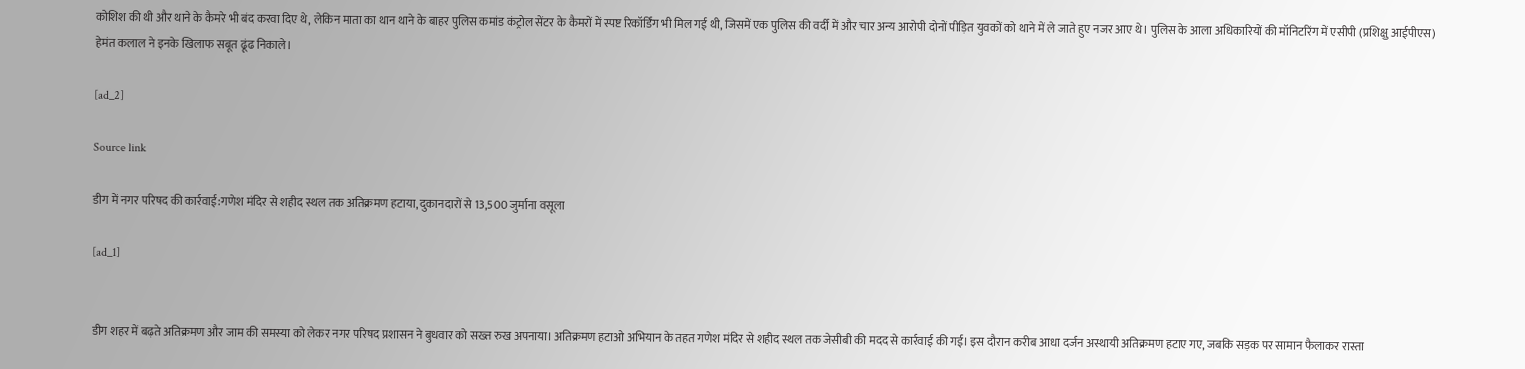कोशिश की थी और थाने के कैमरे भी बंद करवा दिए थे, लेकिन माता का थान थाने के बाहर पुलिस कमांड कंट्रोल सेंटर के कैमरों में स्पष्ट रिकॉर्डिंग भी मिल गई थी, जिसमें एक पुलिस की वर्दी में और चार अन्य आरोपी दोनों पीड़ित युवकों को थाने में ले जाते हुए नजर आए थे। पुलिस के आला अधिकारियों की मॉनिटरिंग में एसीपी (प्रशिक्षु आईपीएस) हेमंत कलाल ने इनके खिलाफ सबूत ढूंढ निकाले।

[ad_2]

Source link

डीग में नगर परिषद की कार्रवाई:गणेश मंदिर से शहीद स्थल तक अतिक्रमण हटाया, दुकानदारों से 13,500 जुर्माना वसूला

[ad_1]


डीग शहर में बढ़ते अतिक्रमण और जाम की समस्या को लेकर नगर परिषद प्रशासन ने बुधवार को सख्त रुख अपनाया। अतिक्रमण हटाओ अभियान के तहत गणेश मंदिर से शहीद स्थल तक जेसीबी की मदद से कार्रवाई की गई। इस दौरान करीब आधा दर्जन अस्थायी अतिक्रमण हटाए गए, जबकि सड़क पर सामान फैलाकर रास्ता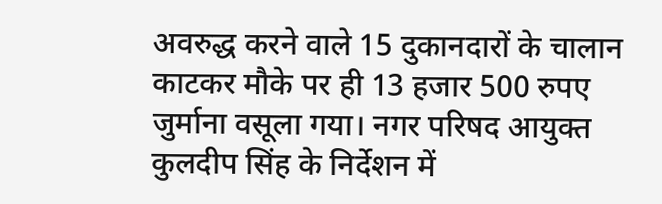अवरुद्ध करने वाले 15 दुकानदारों के चालान काटकर मौके पर ही 13 हजार 500 रुपए जुर्माना वसूला गया। नगर परिषद आयुक्त कुलदीप सिंह के निर्देशन में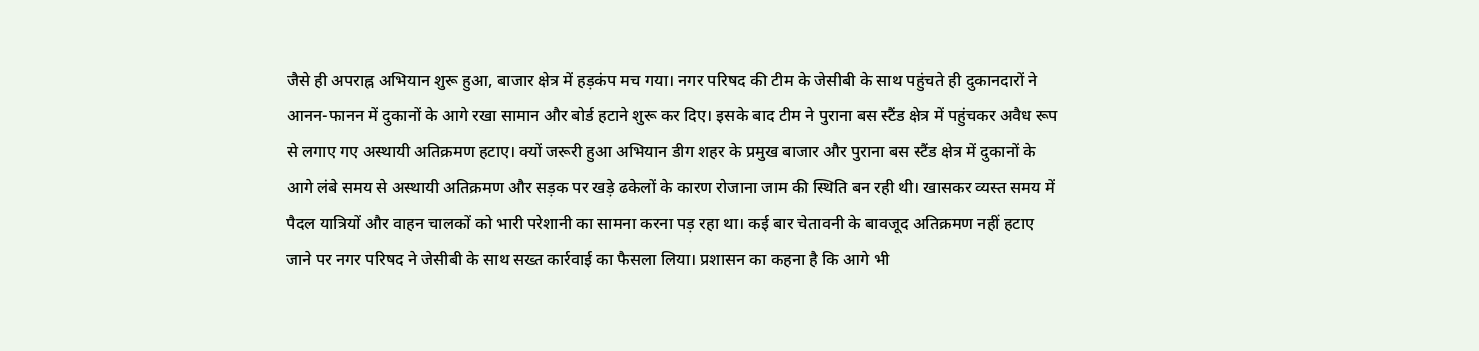जैसे ही अपराह्न अभियान शुरू हुआ, बाजार क्षेत्र में हड़कंप मच गया। नगर परिषद की टीम के जेसीबी के साथ पहुंचते ही दुकानदारों ने आनन-फानन में दुकानों के आगे रखा सामान और बोर्ड हटाने शुरू कर दिए। इसके बाद टीम ने पुराना बस स्टैंड क्षेत्र में पहुंचकर अवैध रूप से लगाए गए अस्थायी अतिक्रमण हटाए। क्यों जरूरी हुआ अभियान डीग शहर के प्रमुख बाजार और पुराना बस स्टैंड क्षेत्र में दुकानों के आगे लंबे समय से अस्थायी अतिक्रमण और सड़क पर खड़े ढकेलों के कारण रोजाना जाम की स्थिति बन रही थी। खासकर व्यस्त समय में पैदल यात्रियों और वाहन चालकों को भारी परेशानी का सामना करना पड़ रहा था। कई बार चेतावनी के बावजूद अतिक्रमण नहीं हटाए जाने पर नगर परिषद ने जेसीबी के साथ सख्त कार्रवाई का फैसला लिया। प्रशासन का कहना है कि आगे भी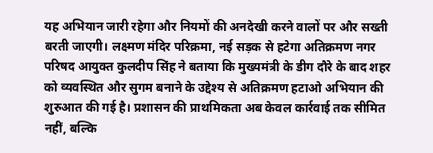यह अभियान जारी रहेगा और नियमों की अनदेखी करने वालों पर और सख्ती बरती जाएगी। लक्ष्मण मंदिर परिक्रमा, नई सड़क से हटेगा अतिक्रमण नगर परिषद आयुक्त कुलदीप सिंह ने बताया कि मुख्यमंत्री के डीग दौरे के बाद शहर को व्यवस्थित और सुगम बनाने के उद्देश्य से अतिक्रमण हटाओ अभियान की शुरुआत की गई है। प्रशासन की प्राथमिकता अब केवल कार्रवाई तक सीमित नहीं, बल्कि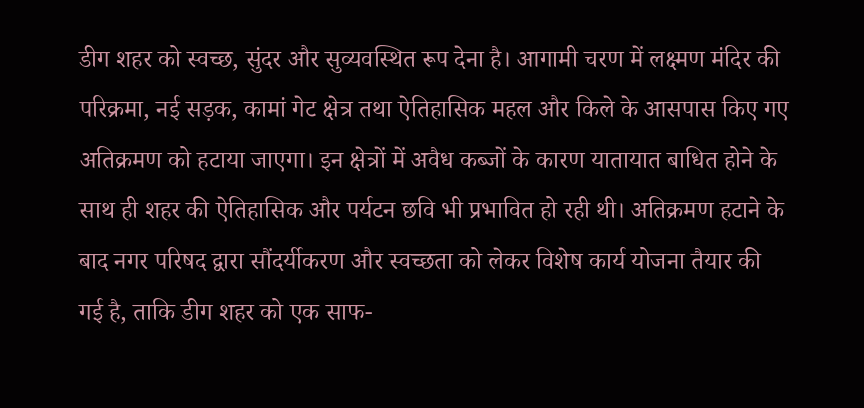डीग शहर को स्वच्छ, सुंदर और सुव्यवस्थित रूप देना है। आगामी चरण में लक्ष्मण मंदिर की परिक्रमा, नई सड़क, कामां गेट क्षेत्र तथा ऐतिहासिक महल और किले के आसपास किए गए अतिक्रमण को हटाया जाएगा। इन क्षेत्रों में अवैध कब्जों के कारण यातायात बाधित होने के साथ ही शहर की ऐतिहासिक और पर्यटन छवि भी प्रभावित हो रही थी। अतिक्रमण हटाने के बाद नगर परिषद द्वारा सौंदर्यीकरण और स्वच्छता को लेकर विशेष कार्य योजना तैयार की गई है, ताकि डीग शहर को एक साफ-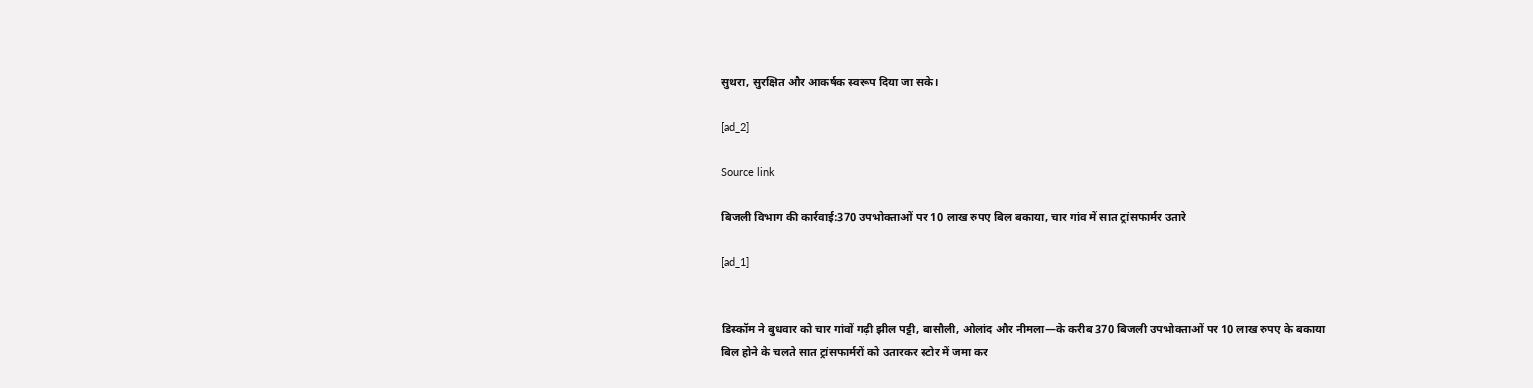सुथरा, सुरक्षित और आकर्षक स्वरूप दिया जा सके।

[ad_2]

Source link

बिजली विभाग की कार्रवाई:370 उपभोक्ताओं पर 10 लाख रुपए बिल बकाया, चार गांव में सात ट्रांसफार्मर उतारे

[ad_1]


डिस्कॉम ने बुधवार को चार गांवों गढ़ी झील पट्टी, बासौली, ओलांद और नीमला—के करीब 370 बिजली उपभोक्ताओं पर 10 लाख रुपए के बकाया बिल होने के चलते सात ट्रांसफार्मरों को उतारकर स्टोर में जमा कर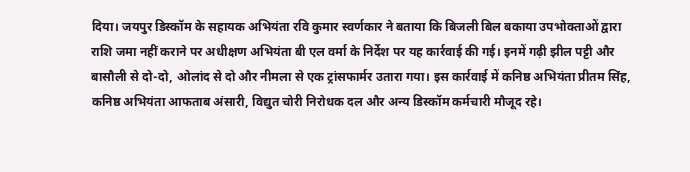दिया। जयपुर डिस्कॉम के सहायक अभियंता रवि कुमार स्वर्णकार ने बताया कि बिजली बिल बकाया उपभोक्ताओं द्वारा राशि जमा नहीं कराने पर अधीक्षण अभियंता बी एल वर्मा के निर्देश पर यह कार्रवाई की गई। इनमें गढ़ी झील पट्टी और बासौली से दो-दो, ओलांद से दो और नीमला से एक ट्रांसफार्मर उतारा गया। इस कार्रवाई में कनिष्ठ अभियंता प्रीतम सिंह, कनिष्ठ अभियंता आफताब अंसारी, विद्युत चोरी निरोधक दल और अन्य डिस्कॉम कर्मचारी मौजूद रहे।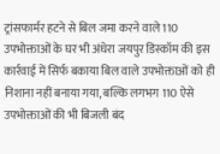ट्रांसफार्मर हटने से बिल जमा करने वाले 110 उपभोक्ताओं के घर भी अंधेरा जयपुर डिस्कॉम की इस कार्रवाई में सिर्फ बकाया बिल वाले उपभोक्ताओं को ही निशाना नहीं बनाया गया, बल्कि लगभग 110 ऐसे उपभोक्ताओं की भी बिजली बंद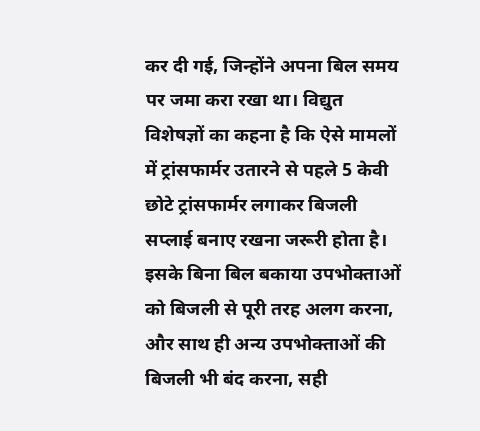कर दी गई, जिन्होंने अपना बिल समय पर जमा करा रखा था। विद्युत विशेषज्ञों का कहना है कि ऐसे मामलों में ट्रांसफार्मर उतारने से पहले 5 केवी छोटे ट्रांसफार्मर लगाकर बिजली सप्लाई बनाए रखना जरूरी होता है। इसके बिना बिल बकाया उपभोक्ताओं को बिजली से पूरी तरह अलग करना, और साथ ही अन्य उपभोक्ताओं की बिजली भी बंद करना, सही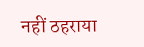नहीं ठहराया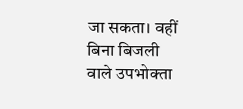जा सकता। वहीं बिना बिजली वाले उपभोक्ता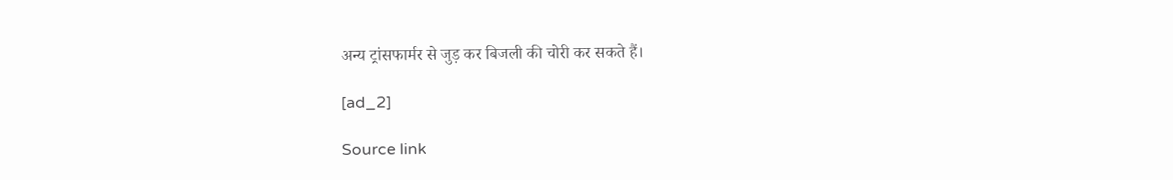अन्य ट्रांसफार्मर से जुड़ कर बिजली की चोरी कर सकते हैं।

[ad_2]

Source link